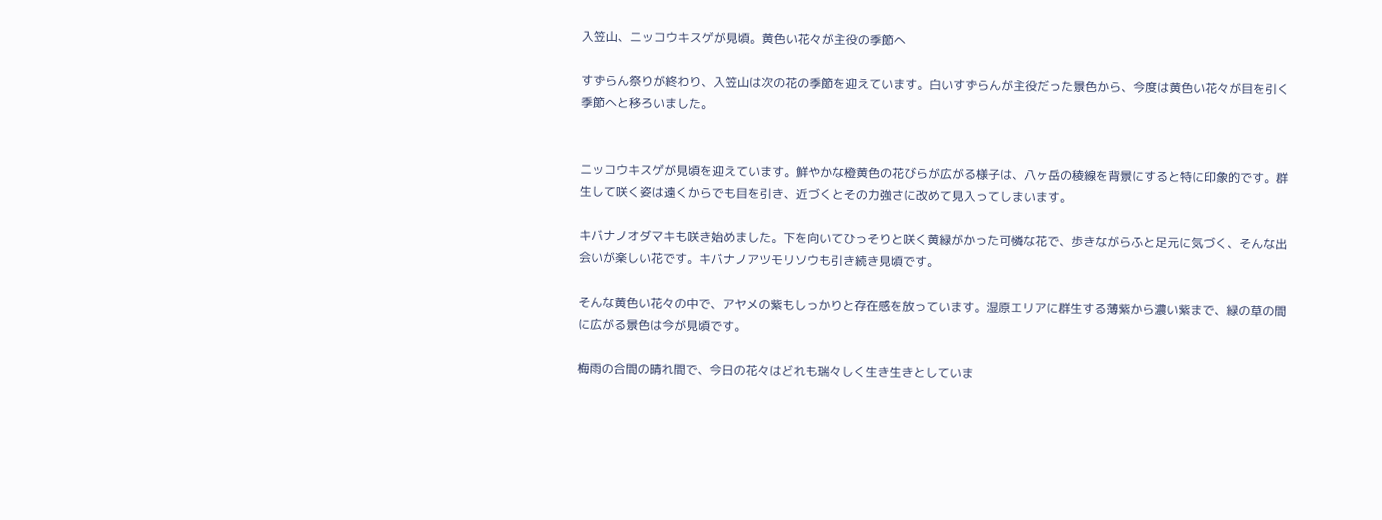入笠山、ニッコウキスゲが見頃。黄色い花々が主役の季節へ

すずらん祭りが終わり、入笠山は次の花の季節を迎えています。白いすずらんが主役だった景色から、今度は黄色い花々が目を引く季節へと移ろいました。


ニッコウキスゲが見頃を迎えています。鮮やかな橙黄色の花びらが広がる様子は、八ヶ岳の稜線を背景にすると特に印象的です。群生して咲く姿は遠くからでも目を引き、近づくとその力強さに改めて見入ってしまいます。

キバナノオダマキも咲き始めました。下を向いてひっそりと咲く黄緑がかった可憐な花で、歩きながらふと足元に気づく、そんな出会いが楽しい花です。キバナノアツモリソウも引き続き見頃です。

そんな黄色い花々の中で、アヤメの紫もしっかりと存在感を放っています。湿原エリアに群生する薄紫から濃い紫まで、緑の草の間に広がる景色は今が見頃です。

梅雨の合間の晴れ間で、今日の花々はどれも瑞々しく生き生きとしていま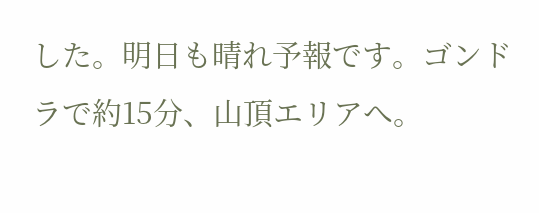した。明日も晴れ予報です。ゴンドラで約15分、山頂エリアへ。